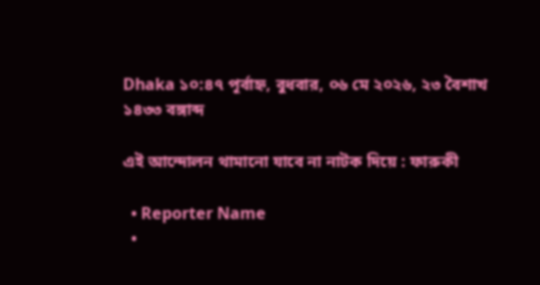Dhaka ১০:৪৭ পূর্বাহ্ন, বুধবার, ০৬ মে ২০২৬, ২৩ বৈশাখ ১৪৩৩ বঙ্গাব্দ

এই আন্দোলন থামানো যাবে না নাটক দিয়ে : ফারুকী

  • Reporter Name
  •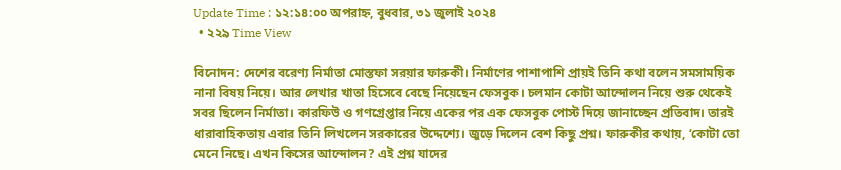Update Time : ১২:১৪:০০ অপরাহ্ন, বুধবার, ৩১ জুলাই ২০২৪
  • ২২৯ Time View

বিনোদন: দেশের বরেণ্য নির্মাতা মোস্তফা সরয়ার ফারুকী। নির্মাণের পাশাপাশি প্রায়ই তিনি কথা বলেন সমসাময়িক নানা বিষয় নিয়ে। আর লেখার খাতা হিসেবে বেছে নিয়েছেন ফেসবুক। চলমান কোটা আন্দোলন নিয়ে শুরু থেকেই সবর ছিলেন নির্মাতা। কারফিউ ও গণগ্রেপ্তার নিয়ে একের পর এক ফেসবুক পোস্ট দিয়ে জানাচ্ছেন প্রতিবাদ। তারই ধারাবাহিকতায় এবার তিনি লিখলেন সরকারের উদ্দেশ্যে। জুড়ে দিলেন বেশ কিছু প্রশ্ন। ফারুকীর কথায়, ‘কোটা তো মেনে নিছে। এখন কিসের আন্দোলন? এই প্রশ্ন যাদের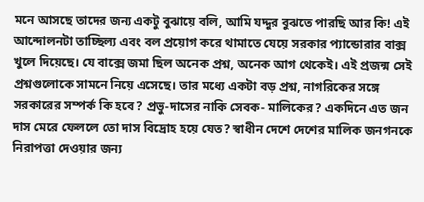মনে আসছে তাদের জন্য একটু বুঝায়ে বলি, আমি যদ্দুর বুঝতে পারছি আর কি! এই আন্দোলনটা তাচ্ছিল্য এবং বল প্রয়োগ করে থামাতে যেয়ে সরকার প্যান্ডোরার বাক্স খুলে দিয়েছে। যে বাক্সে জমা ছিল অনেক প্রশ্ন, অনেক আগ থেকেই। এই প্রজন্ম সেই প্রশ্নগুলোকে সামনে নিয়ে এসেছে। তার মধ্যে একটা বড় প্রশ্ন, নাগরিকের সঙ্গে সরকারের সম্পর্ক কি হবে? প্রভু-দাসের নাকি সেবক- মালিকের? একদিনে এত জন দাস মেরে ফেললে তো দাস বিদ্রোহ হয়ে যেত? স্বাধীন দেশে দেশের মালিক জনগনকে নিরাপত্তা দেওয়ার জন্য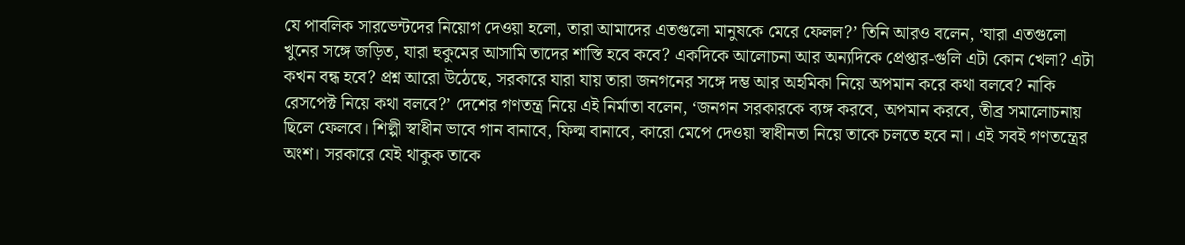যে পাবলিক সারভেন্টদের নিয়োগ দেওয়া হলো, তারা আমাদের এতগুলো মানুষকে মেরে ফেলল?’ তিনি আরও বলেন, ‘যারা এতগুলো খুনের সঙ্গে জড়িত, যারা হুকুমের আসামি তাদের শাস্তি হবে কবে? একদিকে আলোচনা আর অন্যদিকে প্রেপ্তার-গুলি এটা কোন খেলা? এটা কখন বন্ধ হবে? প্রশ্ন আরো উঠেছে, সরকারে যারা যায় তারা জনগনের সঙ্গে দম্ভ আর অহমিকা নিয়ে অপমান করে কথা বলবে? নাকি রেসপেক্ট নিয়ে কথা বলবে?’ দেশের গণতন্ত্র নিয়ে এই নির্মাতা বলেন, ‘জনগন সরকারকে ব্যঙ্গ করবে, অপমান করবে, তীব্র সমালোচনায় ছিলে ফেলবে। শিল্পী স্বাধীন ভাবে গান বানাবে, ফিল্ম বানাবে, কারো মেপে দেওয়া স্বাধীনতা নিয়ে তাকে চলতে হবে না। এই সবই গণতন্ত্রের অংশ। সরকারে যেই থাকুক তাকে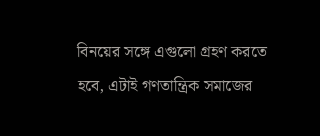বিনয়ের সঙ্গে এগুলো গ্রহণ করতে হবে, এটাই গণতান্ত্রিক সমাজের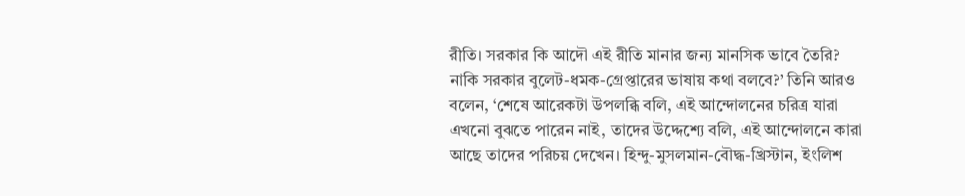রীতি। সরকার কি আদৌ এই রীতি মানার জন্য মানসিক ভাবে তৈরি? নাকি সরকার বুলেট-ধমক-গ্রেপ্তারের ভাষায় কথা বলবে?’ তিনি আরও বলেন, ‘শেষে আরেকটা উপলব্ধি বলি, এই আন্দোলনের চরিত্র যারা এখনো বুঝতে পারেন নাই, তাদের উদ্দেশ্যে বলি, এই আন্দোলনে কারা আছে তাদের পরিচয় দেখেন। হিন্দু-মুসলমান-বৌদ্ধ-খ্রিস্টান, ইংলিশ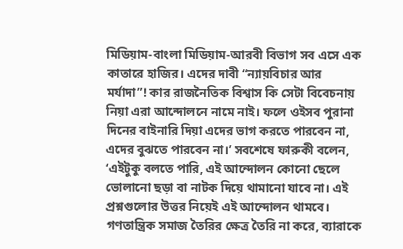মিডিয়াম-বাংলা মিডিয়াম-আরবী বিভাগ সব এসে এক কাতারে হাজির। এদের দাবী “ন্যায়বিচার আর মর্যাদা”! কার রাজনৈতিক বিশ্বাস কি সেটা বিবেচনায় নিয়া এরা আন্দোলনে নামে নাই। ফলে ওইসব পুরানা দিনের বাইনারি দিয়া এদের ভাগ করতে পারবেন না, এদের বুঝতে পারবেন না।’ সবশেষে ফারুকী বলেন, ‘এইটুকু বলতে পারি, এই আন্দোলন কোনো ছেলে ভোলানো ছড়া বা নাটক দিয়ে থামানো যাবে না। এই প্রশ্নগুলোর উত্তর নিয়েই এই আন্দোলন থামবে। গণতান্ত্রিক সমাজ তৈরির ক্ষেত্র তৈরি না করে, ব্যারাকে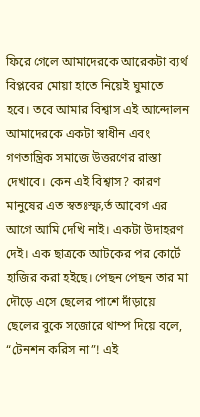ফিরে গেলে আমাদেরকে আরেকটা ব্যর্থ বিপ্লবের মোয়া হাতে নিয়েই ঘুমাতে হবে। তবে আমার বিশ্বাস এই আন্দোলন আমাদেরকে একটা স্বাধীন এবং গণতান্ত্রিক সমাজে উত্তরণের রাস্তা দেখাবে। কেন এই বিশ্বাস? কারণ মানুষের এত স্বতঃস্ফ‚র্ত আবেগ এর আগে আমি দেখি নাই। একটা উদাহরণ দেই। এক ছাত্রকে আটকের পর কোর্টে হাজির করা হইছে। পেছন পেছন তার মা দৌড়ে এসে ছেলের পাশে দাঁড়ায়ে ছেলের বুকে সজোরে থাম্প দিয়ে বলে, “টেনশন করিস না”! এই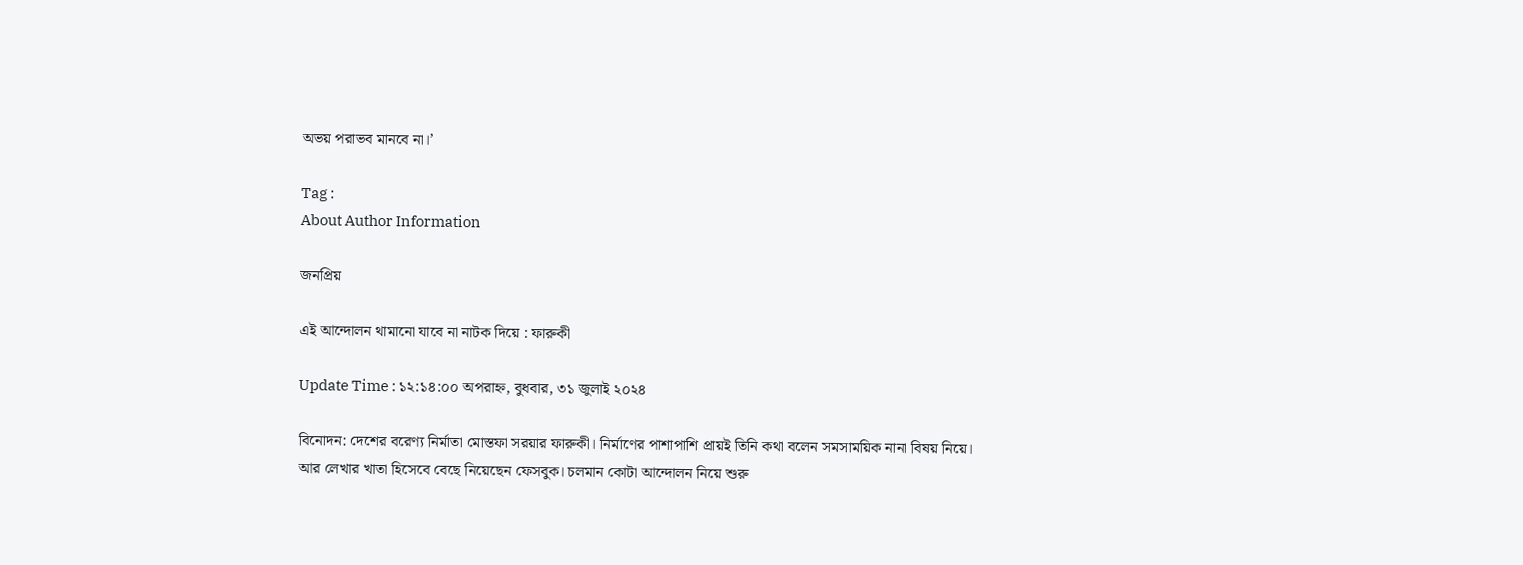অভয় পরাভব মানবে না।’

Tag :
About Author Information

জনপ্রিয়

এই আন্দোলন থামানো যাবে না নাটক দিয়ে : ফারুকী

Update Time : ১২:১৪:০০ অপরাহ্ন, বুধবার, ৩১ জুলাই ২০২৪

বিনোদন: দেশের বরেণ্য নির্মাতা মোস্তফা সরয়ার ফারুকী। নির্মাণের পাশাপাশি প্রায়ই তিনি কথা বলেন সমসাময়িক নানা বিষয় নিয়ে। আর লেখার খাতা হিসেবে বেছে নিয়েছেন ফেসবুক। চলমান কোটা আন্দোলন নিয়ে শুরু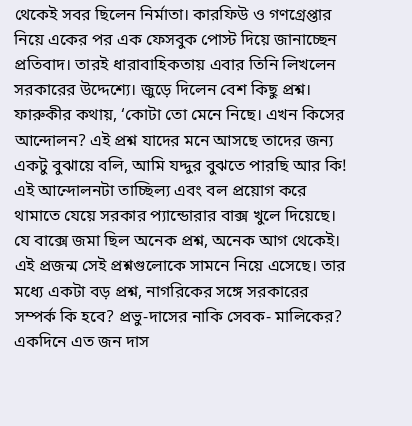থেকেই সবর ছিলেন নির্মাতা। কারফিউ ও গণগ্রেপ্তার নিয়ে একের পর এক ফেসবুক পোস্ট দিয়ে জানাচ্ছেন প্রতিবাদ। তারই ধারাবাহিকতায় এবার তিনি লিখলেন সরকারের উদ্দেশ্যে। জুড়ে দিলেন বেশ কিছু প্রশ্ন। ফারুকীর কথায়, ‘কোটা তো মেনে নিছে। এখন কিসের আন্দোলন? এই প্রশ্ন যাদের মনে আসছে তাদের জন্য একটু বুঝায়ে বলি, আমি যদ্দুর বুঝতে পারছি আর কি! এই আন্দোলনটা তাচ্ছিল্য এবং বল প্রয়োগ করে থামাতে যেয়ে সরকার প্যান্ডোরার বাক্স খুলে দিয়েছে। যে বাক্সে জমা ছিল অনেক প্রশ্ন, অনেক আগ থেকেই। এই প্রজন্ম সেই প্রশ্নগুলোকে সামনে নিয়ে এসেছে। তার মধ্যে একটা বড় প্রশ্ন, নাগরিকের সঙ্গে সরকারের সম্পর্ক কি হবে? প্রভু-দাসের নাকি সেবক- মালিকের? একদিনে এত জন দাস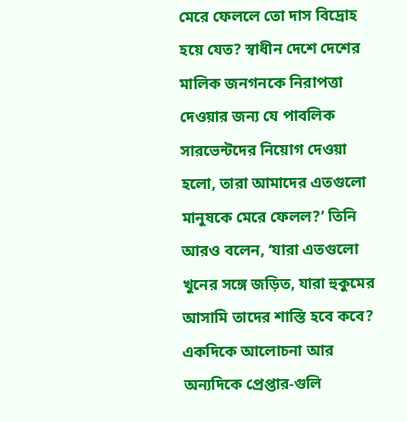মেরে ফেললে তো দাস বিদ্রোহ হয়ে যেত? স্বাধীন দেশে দেশের মালিক জনগনকে নিরাপত্তা দেওয়ার জন্য যে পাবলিক সারভেন্টদের নিয়োগ দেওয়া হলো, তারা আমাদের এতগুলো মানুষকে মেরে ফেলল?’ তিনি আরও বলেন, ‘যারা এতগুলো খুনের সঙ্গে জড়িত, যারা হুকুমের আসামি তাদের শাস্তি হবে কবে? একদিকে আলোচনা আর অন্যদিকে প্রেপ্তার-গুলি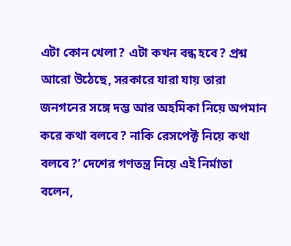এটা কোন খেলা? এটা কখন বন্ধ হবে? প্রশ্ন আরো উঠেছে, সরকারে যারা যায় তারা জনগনের সঙ্গে দম্ভ আর অহমিকা নিয়ে অপমান করে কথা বলবে? নাকি রেসপেক্ট নিয়ে কথা বলবে?’ দেশের গণতন্ত্র নিয়ে এই নির্মাতা বলেন,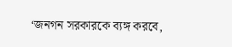‘জনগন সরকারকে ব্যঙ্গ করবে,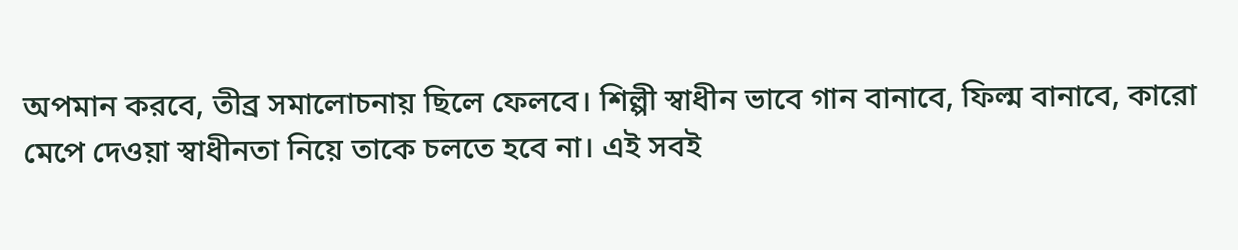অপমান করবে, তীব্র সমালোচনায় ছিলে ফেলবে। শিল্পী স্বাধীন ভাবে গান বানাবে, ফিল্ম বানাবে, কারো মেপে দেওয়া স্বাধীনতা নিয়ে তাকে চলতে হবে না। এই সবই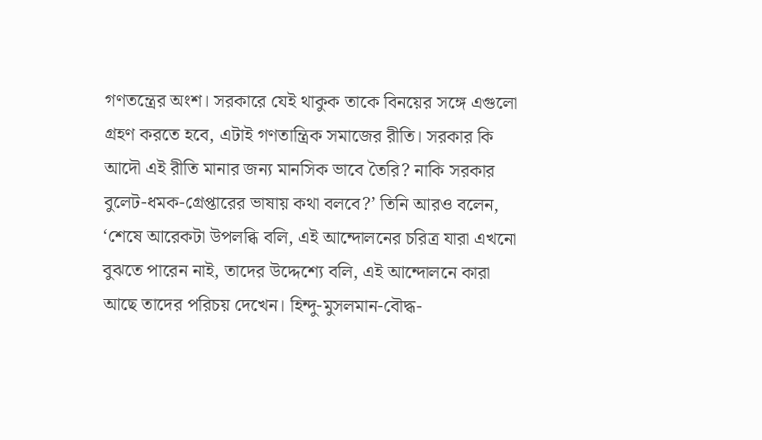গণতন্ত্রের অংশ। সরকারে যেই থাকুক তাকে বিনয়ের সঙ্গে এগুলো গ্রহণ করতে হবে, এটাই গণতান্ত্রিক সমাজের রীতি। সরকার কি আদৌ এই রীতি মানার জন্য মানসিক ভাবে তৈরি? নাকি সরকার বুলেট-ধমক-গ্রেপ্তারের ভাষায় কথা বলবে?’ তিনি আরও বলেন, ‘শেষে আরেকটা উপলব্ধি বলি, এই আন্দোলনের চরিত্র যারা এখনো বুঝতে পারেন নাই, তাদের উদ্দেশ্যে বলি, এই আন্দোলনে কারা আছে তাদের পরিচয় দেখেন। হিন্দু-মুসলমান-বৌদ্ধ-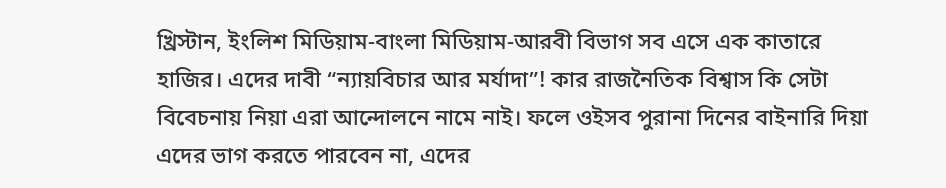খ্রিস্টান, ইংলিশ মিডিয়াম-বাংলা মিডিয়াম-আরবী বিভাগ সব এসে এক কাতারে হাজির। এদের দাবী “ন্যায়বিচার আর মর্যাদা”! কার রাজনৈতিক বিশ্বাস কি সেটা বিবেচনায় নিয়া এরা আন্দোলনে নামে নাই। ফলে ওইসব পুরানা দিনের বাইনারি দিয়া এদের ভাগ করতে পারবেন না, এদের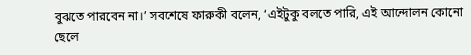বুঝতে পারবেন না।’ সবশেষে ফারুকী বলেন, ‘এইটুকু বলতে পারি, এই আন্দোলন কোনো ছেলে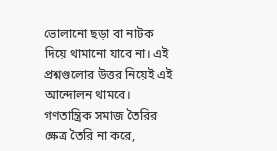ভোলানো ছড়া বা নাটক দিয়ে থামানো যাবে না। এই প্রশ্নগুলোর উত্তর নিয়েই এই আন্দোলন থামবে। গণতান্ত্রিক সমাজ তৈরির ক্ষেত্র তৈরি না করে,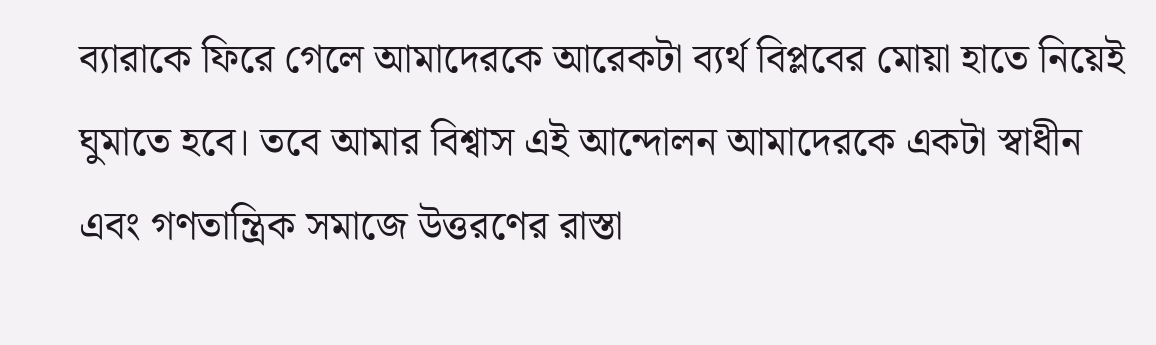ব্যারাকে ফিরে গেলে আমাদেরকে আরেকটা ব্যর্থ বিপ্লবের মোয়া হাতে নিয়েই ঘুমাতে হবে। তবে আমার বিশ্বাস এই আন্দোলন আমাদেরকে একটা স্বাধীন এবং গণতান্ত্রিক সমাজে উত্তরণের রাস্তা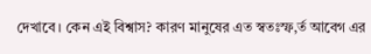দেখাবে। কেন এই বিশ্বাস? কারণ মানুষের এত স্বতঃস্ফ‚র্ত আবেগ এর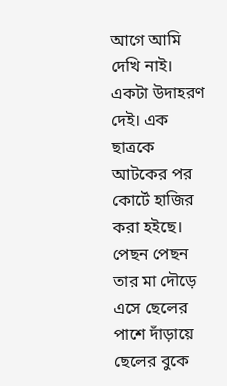আগে আমি দেখি নাই। একটা উদাহরণ দেই। এক ছাত্রকে আটকের পর কোর্টে হাজির করা হইছে। পেছন পেছন তার মা দৌড়ে এসে ছেলের পাশে দাঁড়ায়ে ছেলের বুকে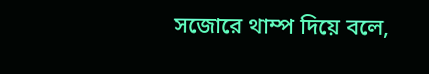সজোরে থাম্প দিয়ে বলে,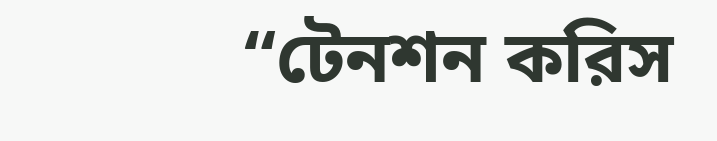“টেনশন করিস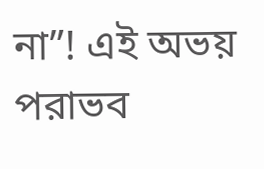না”! এই অভয় পরাভব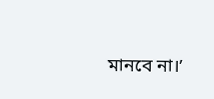মানবে না।’